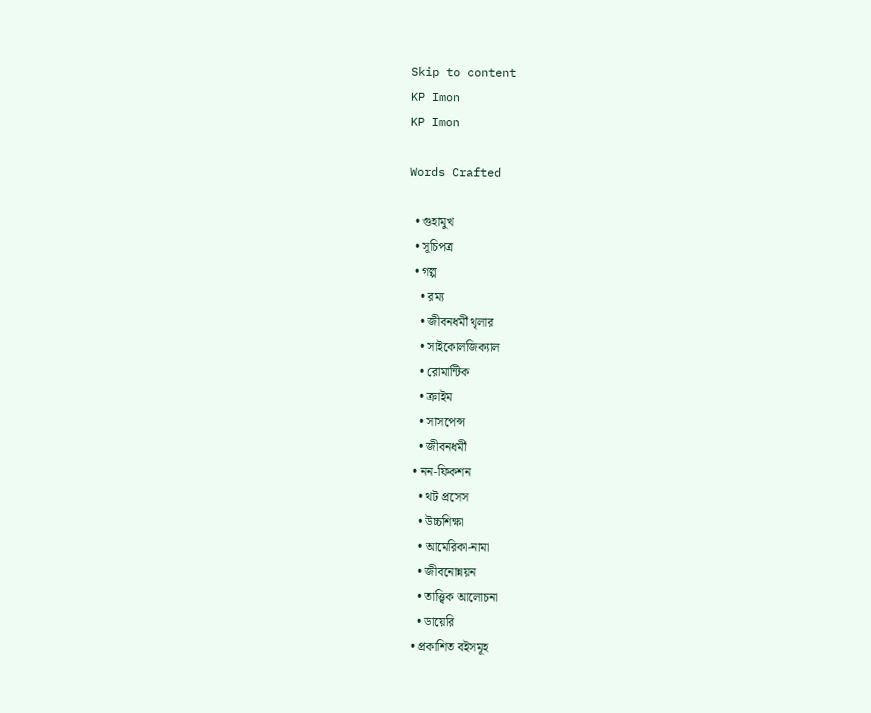Skip to content
KP Imon
KP Imon

Words Crafted

  • গুহামুখ
  • সূচিপত্র
  • গল্প
    • রম্য
    • জীবনধর্মী থৃলার
    • সাইকোলজিক্যাল
    • রোমান্টিক
    • ক্রাইম
    • সাসপেন্স
    • জীবনধর্মী
  • নন-ফিকশন
    • থট প্রসেস
    • উচ্চশিক্ষা
    • আমেরিকা-নামা
    • জীবনোন্নয়ন
    • তাত্ত্বিক আলোচনা
    • ডায়েরি
  • প্রকাশিত বইসমূহ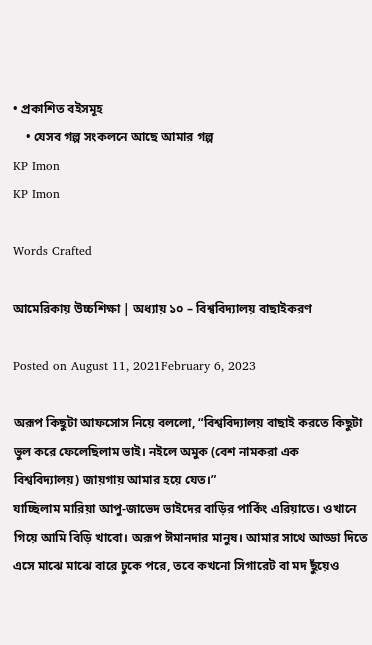• প্রকাশিত বইসমূহ
    • যেসব গল্প সংকলনে আছে আমার গল্প
KP Imon
KP Imon

Words Crafted

আমেরিকায় উচ্চশিক্ষা | অধ্যায় ১০ – বিশ্ববিদ্যালয় বাছাইকরণ

Posted on August 11, 2021February 6, 2023

অরূপ কিছুটা আফসোস নিয়ে বললো, “বিশ্ববিদ্যালয় বাছাই করতে কিছুটা ভুল করে ফেলেছিলাম ভাই। নইলে অমুক (বেশ নামকরা এক বিশ্ববিদ্যালয়) জায়গায় আমার হয়ে যেত।”
যাচ্ছিলাম মারিয়া আপু-জাভেদ ভাইদের বাড়ির পার্কিং এরিয়াতে। ওখানে গিয়ে আমি বিড়ি খাবো। অরূপ ঈমানদার মানুষ। আমার সাথে আড্ডা দিতে এসে মাঝে মাঝে বারে ঢুকে পরে, তবে কখনো সিগারেট বা মদ ছুঁয়েও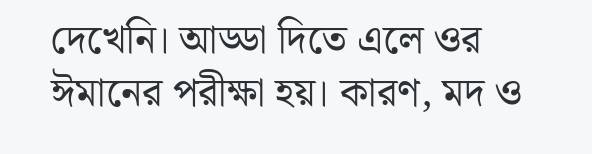দেখেনি। আড্ডা দিতে এলে ওর ঈমানের পরীক্ষা হয়। কারণ, মদ ও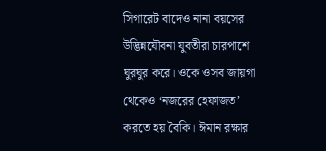সিগারেট বাদেও নানা বয়সের উদ্ভিন্নযৌবনা যুবতীরা চারপাশে ঘুরঘুর করে। ওকে ওসব জায়গা থেকেও ‘নজরের হেফাজত’ করতে হয় বৈকি। ঈমান রক্ষার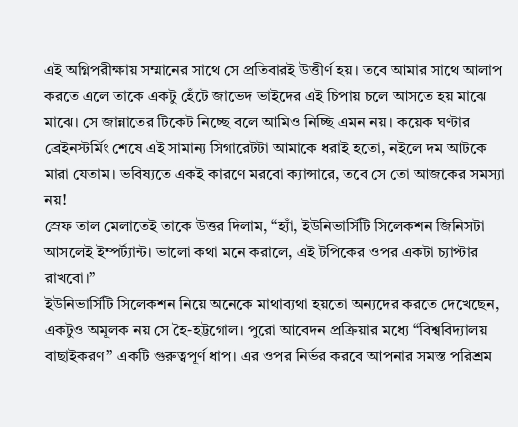এই অগ্নিপরীক্ষায় সম্মানের সাথে সে প্রতিবারই উত্তীর্ণ হয়। তবে আমার সাথে আলাপ করতে এলে তাকে একটু হেঁটে জাভেদ ভাইদের এই চিপায় চলে আসতে হয় মাঝে মাঝে। সে জান্নাতের টিকেট নিচ্ছে বলে আমিও নিচ্ছি এমন নয়। কয়েক ঘণ্টার ব্রেইনস্টর্মিং শেষে এই সামান্য সিগারেটটা আমাকে ধরাই হতো, নইলে দম আটকে মারা যেতাম। ভবিষ্যতে একই কারণে মরবো ক্যান্সারে, তবে সে তো আজকের সমস্যা নয়!
স্রেফ তাল মেলাতেই তাকে উত্তর দিলাম, “হ্যাঁ, ইউনিভার্সিটি সিলেকশন জিনিসটা আসলেই ইম্পর্ট্যান্ট। ভালো কথা মনে করালে, এই টপিকের ওপর একটা চ্যাপ্টার রাখবো।”
ইউনিভার্সিটি সিলেকশন নিয়ে অনেকে মাথাব্যথা হয়তো অন্যদের করতে দেখেছেন, একটুও অমূলক নয় সে হৈ-হট্টগোল। পুরো আবেদন প্রক্রিয়ার মধ্যে “বিশ্ববিদ্যালয় বাছাইকরণ” একটি গুরুত্বপূর্ণ ধাপ। এর ওপর নির্ভর করবে আপনার সমস্ত পরিশ্রম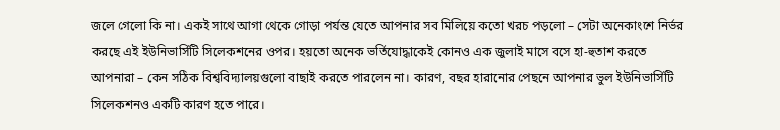জলে গেলো কি না। একই সাথে আগা থেকে গোড়া পর্যন্ত যেতে আপনার সব মিলিয়ে কতো খরচ পড়লো – সেটা অনেকাংশে নির্ভর করছে এই ইউনিভার্সিটি সিলেকশনের ওপর। হয়তো অনেক ভর্তিযোদ্ধাকেই কোনও এক জুলাই মাসে বসে হা-হুতাশ করতে আপনারা – কেন সঠিক বিশ্ববিদ্যালয়গুলো বাছাই করতে পারলেন না। কারণ, বছর হারানোর পেছনে আপনার ভুল ইউনিভার্সিটি সিলেকশনও একটি কারণ হতে পারে।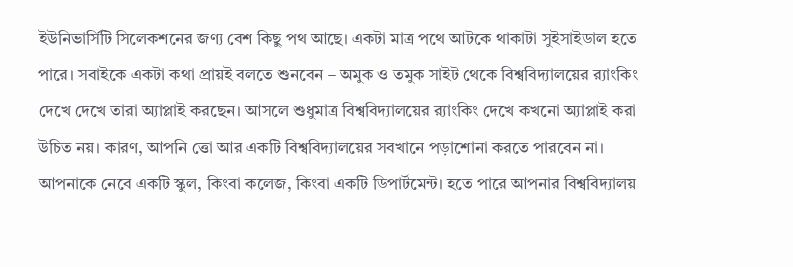ইউনিভার্সিটি সিলেকশনের জণ্য বেশ কিছু পথ আছে। একটা মাত্র পথে আটকে থাকাটা সুইসাইডাল হতে পারে। সবাইকে একটা কথা প্রায়ই বলতে শুনবেন – অমুক ও তমুক সাইট থেকে বিশ্ববিদ্যালয়ের র‍্যাংকিং দেখে দেখে তারা অ্যাপ্লাই করছেন। আসলে শুধুমাত্র বিশ্ববিদ্যালয়ের র‍্যাংকিং দেখে কখনো অ্যাপ্লাই করা উচিত নয়। কারণ, আপনি ত্তো আর একটি বিশ্ববিদ্যালয়ের সবখানে পড়াশোনা করতে পারবেন না। আপনাকে নেবে একটি স্কুল, কিংবা কলেজ, কিংবা একটি ডিপার্টমেন্ট। হতে পারে আপনার বিশ্ববিদ্যালয়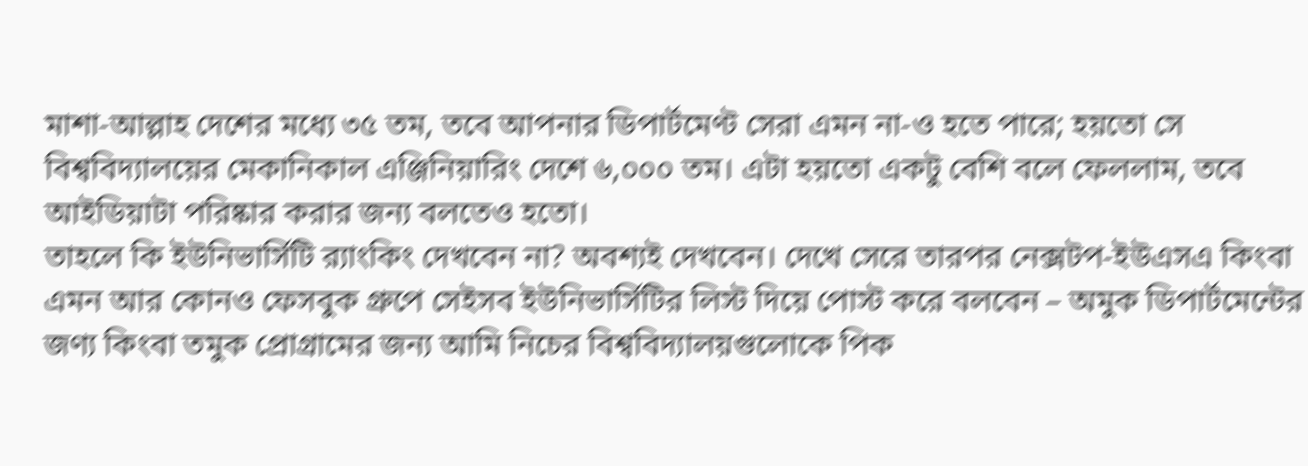মাশা-আল্লাহ দেশের মধ্যে ৩৫ তম, তবে আপনার ডিপার্টমেণ্ট সেরা এমন না-ও হতে পারে; হয়তো সে বিশ্ববিদ্যালয়ের মেকানিকাল এঞ্জিনিয়ারিং দেশে ৬,০০০ তম। এটা হয়তো একটু বেশি বলে ফেললাম, তবে আইডিয়াটা পরিষ্কার করার জন্য বলতেও হতো।
তাহলে কি ইউনিভার্সিটি র‍্যাংকিং দেখবেন না? অবশ্যই দেখবেন। দেখে সেরে তারপর নেক্সটপ-ইউএসএ কিংবা এমন আর কোনও ফেসবুক গ্রুপে সেইসব ইউনিভার্সিটির লিস্ট দিয়ে পোস্ট করে বলবেন – অমুক ডিপার্টমেন্টের জণ্য কিংবা তমুক প্রোগ্রামের জন্য আমি নিচের বিশ্ববিদ্যালয়গুলোকে পিক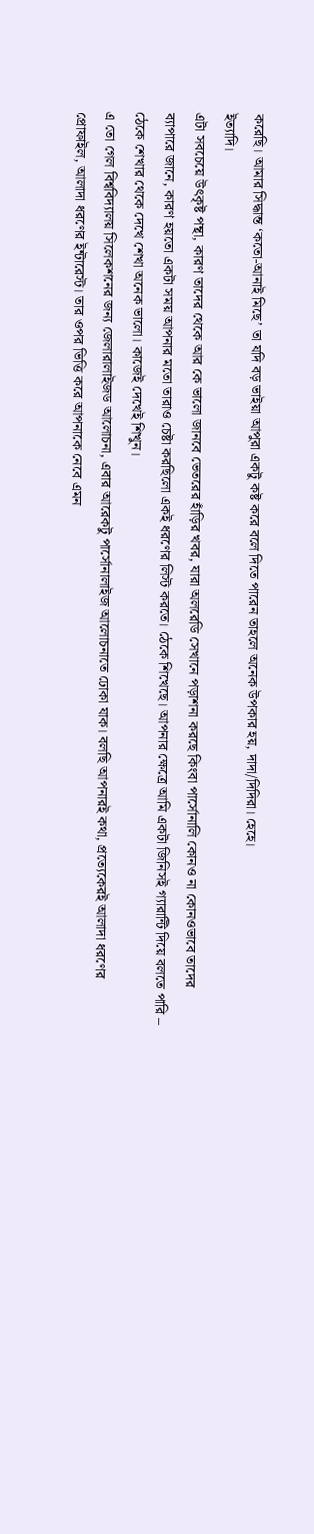করেছি। আমার সিদ্ধান্ত ‘কতো-আনাই মিছে’ তা যদি বড় ভাইয়া আপুরা একটু কষ্ট করে বলে দিতে পারেন তাহলে অনেক উপকার হয়, দাদা/দিদিরা। হেহে।
ইত্যাদি।
এটা সবচেয়ে উৎকৃষ্ট পন্থা, কারণ তাদের থেকে আর কে ভালো জানবে ভেতরের হাঁড়ির খবর, যারা অলরেডি সেখানে পড়াশনা করছে কিংবা পার্সোনালি কোনও না কোনওভাবে তাদের ব্যাপারে জানে, কারণ হয়তো একটা সময় আপনার মতো তারাও চেষ্টা করছিলো একই ধরণের লিস্ট করতে। ঠেকে শিখেছে। আপনার ক্ষেত্রে আমি একটা জিনিসই গ্যারান্টি দিয়ে বলতে পারি – ঠেকে শেখার থেকে দেখে শেখা অনেক ভালো। কাজেই দেখেই শিখুন।
এ তো গেল বিশ্ববিদ্যালয় সিলেকশনের জন্য জেলারালাইজড আলোচনা, এবার আরেকটু পার্সোনালাইজ আলোচনাতে ঢোকা যাক। বলছি আপনারই কথা, প্রত্যেকেরই আলাদা ধরণের প্রোফাইল, আলাদা ধরণের ইন্টারেস্ট। তার ওপর ভিত্তি করে আপনাকে নেবে এমন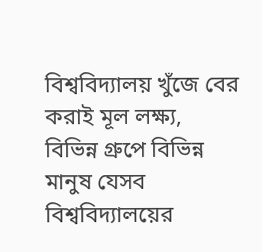বিশ্ববিদ্যালয় খুঁজে বের করাই মূল লক্ষ্য, বিভিন্ন গ্রুপে বিভিন্ন মানুষ যেসব বিশ্ববিদ্যালয়ের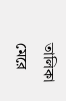তালিকা মেরে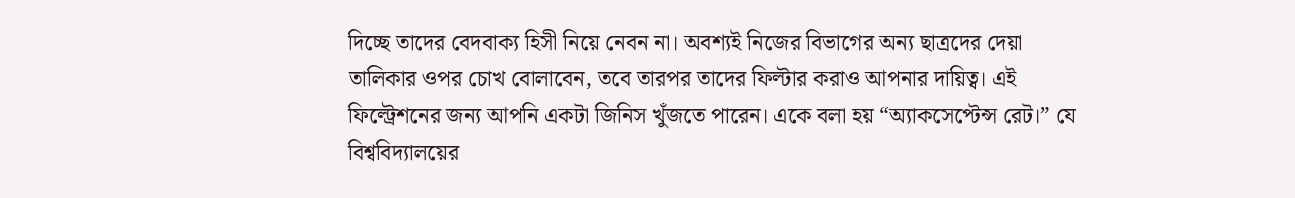দিচ্ছে তাদের বেদবাক্য হিসী নিয়ে নেবন না। অবশ্যই নিজের বিভাগের অন্য ছাত্রদের দেয়া তালিকার ওপর চোখ বোলাবেন, তবে তারপর তাদের ফিল্টার করাও আপনার দায়িত্ব। এই ফিল্ট্রেশনের জন্য আপনি একটা জিনিস খুঁজতে পারেন। একে বলা হয় “অ্যাকসেপ্টেন্স রেট।” যে বিশ্ববিদ্যালয়ের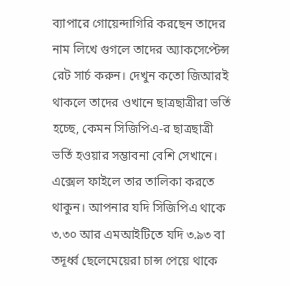ব্যাপারে গোয়েন্দাগিরি করছেন তাদের নাম লিখে গুগলে তাদের অ্যাকসেপ্টেন্স রেট সার্চ করুন। দেখুন কতো জিআরই থাকলে তাদের ওখানে ছাত্রছাত্রীরা ভর্তি হচ্ছে, কেমন সিজিপিএ-র ছাত্রছাত্রী ভর্তি হওয়ার সম্ভাবনা বেশি সেখানে। এক্সেল ফাইলে তার তালিকা করতে থাকুন। আপনার যদি সিজিপিএ থাকে ৩.৩০ আর এমআইটিতে যদি ৩.৯৩ বা তদূর্ধ্ব ছেলেমেয়েরা চান্স পেয়ে থাকে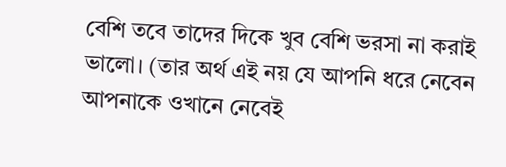বেশি তবে তাদের দিকে খুব বেশি ভরসা না করাই ভালো। (তার অর্থ এই নয় যে আপনি ধরে নেবেন আপনাকে ওখানে নেবেই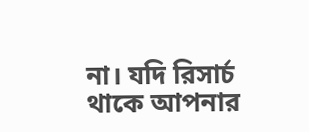না। যদি রিসার্চ থাকে আপনার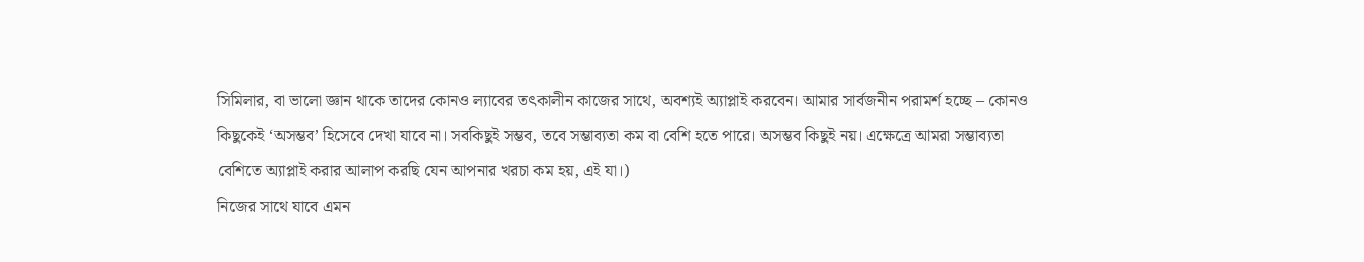সিমিলার, বা ভালো জ্ঞান থাকে তাদের কোনও ল্যাবের তৎকালীন কাজের সাথে, অবশ্যই অ্যাপ্লাই করবেন। আমার সার্বজনীন পরামর্শ হচ্ছে – কোনও কিছুকেই ‘অসম্ভব’ হিসেবে দেখা যাবে না। সবকিছুই সম্ভব, তবে সম্ভাব্যতা কম বা বেশি হতে পারে। অসম্ভব কিছুই নয়। এক্ষেত্রে আমরা সম্ভাব্যতা বেশিতে অ্যাপ্লাই করার আলাপ করছি যেন আপনার খরচা কম হয়, এই যা।)
নিজের সাথে যাবে এমন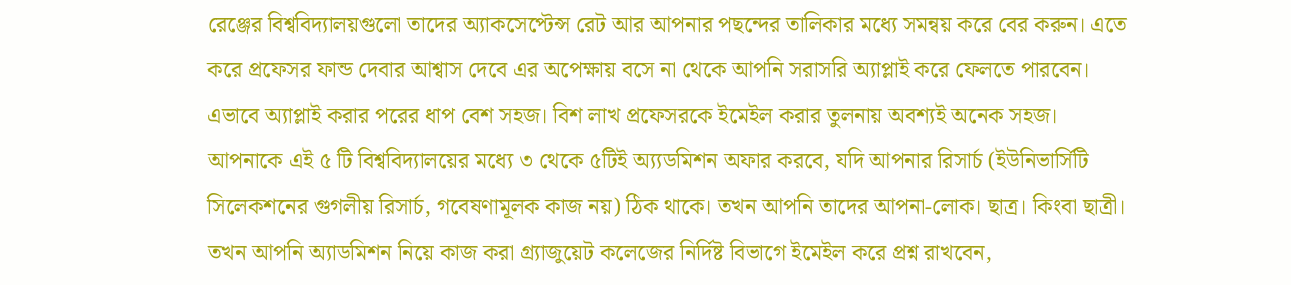রেঞ্জের বিশ্ববিদ্যালয়গুলো তাদের অ্যাকসেপ্টেন্স রেট আর আপনার পছন্দের তালিকার মধ্যে সমন্বয় করে বের করুন। এতে করে প্রফেসর ফান্ড দেবার আশ্বাস দেবে এর অপেক্ষায় বসে না থেকে আপনি সরাসরি অ্যাপ্লাই করে ফেলতে পারবেন।
এভাবে অ্যাপ্লাই করার পরের ধাপ বেশ সহজ। বিশ লাখ প্রফেসরকে ইমেইল করার তুলনায় অবশ্যই অনেক সহজ। আপনাকে এই ৫ টি বিশ্ববিদ্যালয়ের মধ্যে ৩ থেকে ৫টিই অ্য্যডমিশন অফার করবে, যদি আপনার রিসার্চ (ইউনিভার্সিটি সিলেকশনের গুগলীয় রিসার্চ, গবেষণামূলক কাজ নয়) ঠিক থাকে। তখন আপনি তাদের আপনা-লোক। ছাত্র। কিংবা ছাত্রী। তখন আপনি অ্যাডমিশন নিয়ে কাজ করা গ্র্যাজুয়েট কলেজের নির্দিষ্ট বিভাগে ইমেইল করে প্রশ্ন রাখবেন,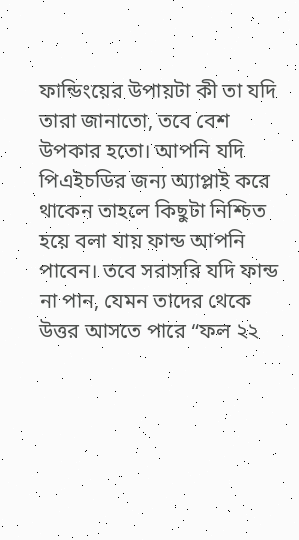ফান্ডিংয়ের উপায়টা কী তা যদি তারা জানাতো, তবে বেশ উপকার হতো। আপনি যদি পিএইচডির জন্য অ্যাপ্লাই করে থাকেন তাহলে কিছুটা নিশ্চিত হয়ে বলা যায় ফান্ড আপনি পাবেন। তবে সরাসরি যদি ফান্ড না পান, যেমন তাদের থেকে উত্তর আসতে পারে “ফল ২২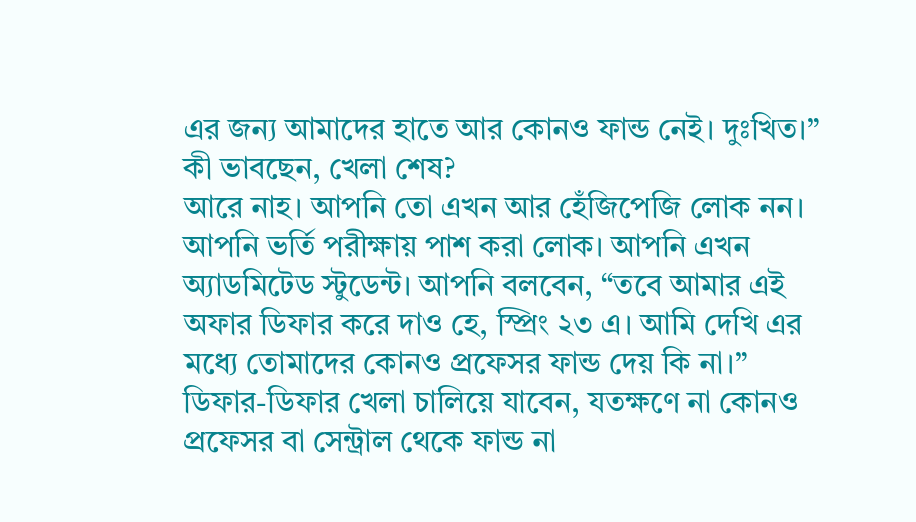এর জন্য আমাদের হাতে আর কোনও ফান্ড নেই। দুঃখিত।”
কী ভাবছেন, খেলা শেষ?
আরে নাহ। আপনি তো এখন আর হেঁজিপেজি লোক নন। আপনি ভর্তি পরীক্ষায় পাশ করা লোক। আপনি এখন অ্যাডমিটেড স্টুডেন্ট। আপনি বলবেন, “তবে আমার এই অফার ডিফার করে দাও হে, স্প্রিং ২৩ এ। আমি দেখি এর মধ্যে তোমাদের কোনও প্রফেসর ফান্ড দেয় কি না।”
ডিফার-ডিফার খেলা চালিয়ে যাবেন, যতক্ষণে না কোনও প্রফেসর বা সেন্ট্রাল থেকে ফান্ড না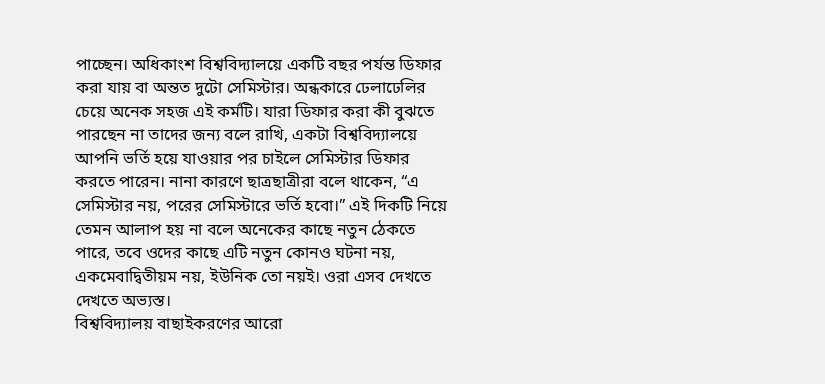পাচ্ছেন। অধিকাংশ বিশ্ববিদ্যালয়ে একটি বছর পর্যন্ত ডিফার করা যায় বা অন্তত দুটো সেমিস্টার। অন্ধকারে ঢেলাঢেলির চেয়ে অনেক সহজ এই কর্মটি। যারা ডিফার করা কী বুঝতে পারছেন না তাদের জন্য বলে রাখি, একটা বিশ্ববিদ্যালয়ে আপনি ভর্তি হয়ে যাওয়ার পর চাইলে সেমিস্টার ডিফার করতে পারেন। নানা কারণে ছাত্রছাত্রীরা বলে থাকেন, “এ সেমিস্টার নয়, পরের সেমিস্টারে ভর্তি হবো।” এই দিকটি নিয়ে তেমন আলাপ হয় না বলে অনেকের কাছে নতুন ঠেকতে পারে, তবে ওদের কাছে এটি নতুন কোনও ঘটনা নয়, একমেবাদ্বিতীয়ম নয়, ইউনিক তো নয়ই। ওরা এসব দেখতে দেখতে অভ্যস্ত।
বিশ্ববিদ্যালয় বাছাইকরণের আরো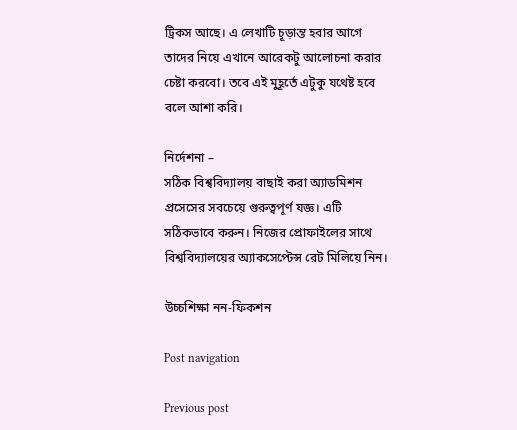ট্রিকস আছে। এ লেখাটি চূড়ান্ত হবার আগে তাদের নিয়ে এখানে আরেকটু আলোচনা করার চেষ্টা করবো। তবে এই মুহূর্তে এটুকু যথেষ্ট হবে বলে আশা করি।

নির্দেশনা –
সঠিক বিশ্ববিদ্যালয় বাছাই করা অ্যাডমিশন প্রসেসের সবচেয়ে গুরুত্বপূর্ণ যজ্ঞ। এটি সঠিকভাবে করুন। নিজের প্রোফাইলের সাথে বিশ্ববিদ্যালয়ের অ্যাকসেপ্টেন্স রেট মিলিয়ে নিন।

উচ্চশিক্ষা নন-ফিকশন

Post navigation

Previous post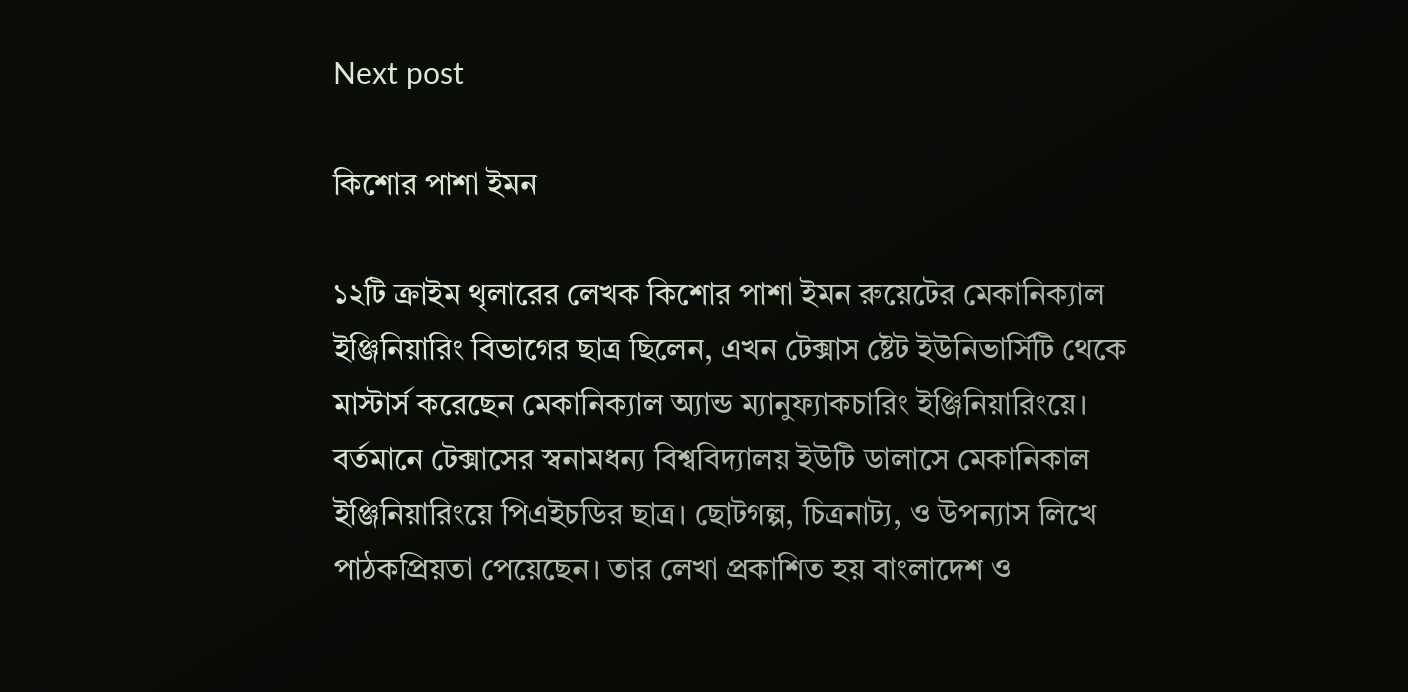Next post

কিশোর পাশা ইমন

১২টি ক্রাইম থৃলারের লেখক কিশোর পাশা ইমন রুয়েটের মেকানিক্যাল ইঞ্জিনিয়ারিং বিভাগের ছাত্র ছিলেন, এখন টেক্সাস ষ্টেট ইউনিভার্সিটি থেকে মাস্টার্স করেছেন মেকানিক্যাল অ্যান্ড ম্যানুফ্যাকচারিং ইঞ্জিনিয়ারিংয়ে। বর্তমানে টেক্সাসের স্বনামধন্য বিশ্ববিদ্যালয় ইউটি ডালাসে মেকানিকাল ইঞ্জিনিয়ারিংয়ে পিএইচডির ছাত্র। ছোটগল্প, চিত্রনাট্য, ও উপন্যাস লিখে পাঠকপ্রিয়তা পেয়েছেন। তার লেখা প্রকাশিত হয় বাংলাদেশ ও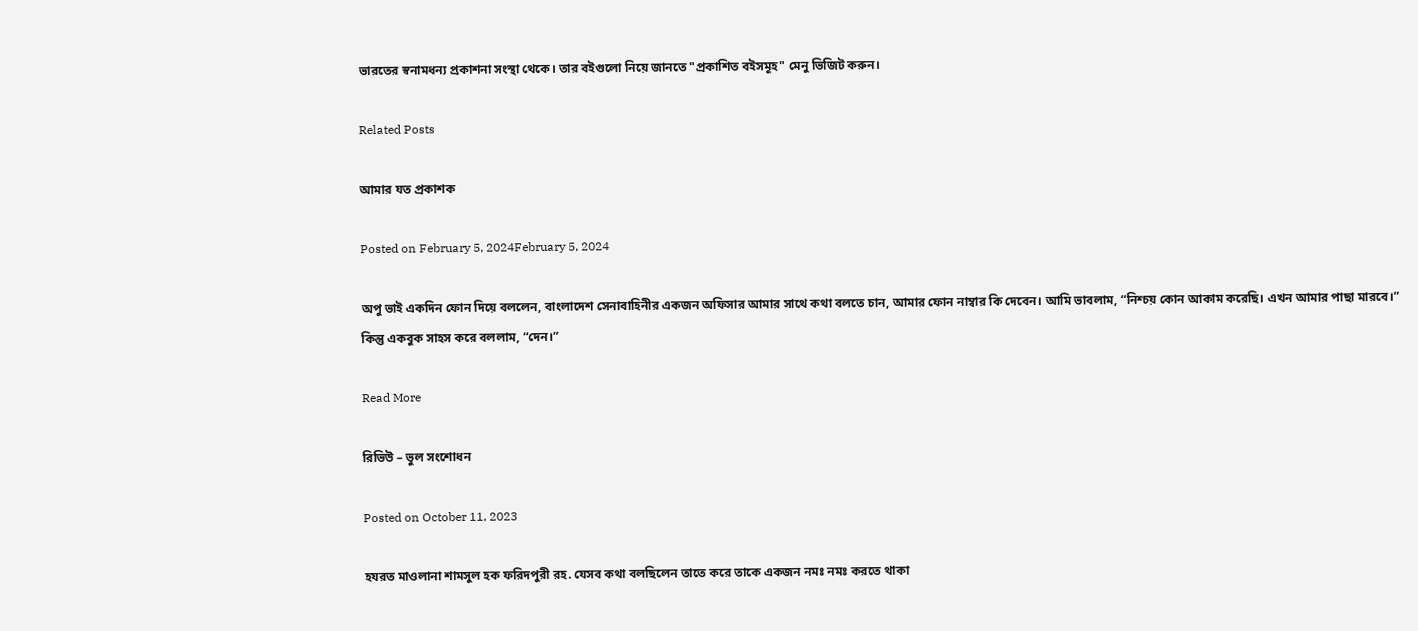ভারতের স্বনামধন্য প্রকাশনা সংস্থা থেকে। তার বইগুলো নিয়ে জানতে "প্রকাশিত বইসমূহ" মেনু ভিজিট করুন।

Related Posts

আমার যত প্রকাশক

Posted on February 5, 2024February 5, 2024

অপু ভাই একদিন ফোন দিয়ে বললেন, বাংলাদেশ সেনাবাহিনীর একজন অফিসার আমার সাথে কথা বলতে চান, আমার ফোন নাম্বার কি দেবেন। আমি ভাবলাম, “নিশ্চয় কোন আকাম করেছি। এখন আমার পাছা মারবে।”
কিন্তু একবুক সাহস করে বললাম, “দেন।”

Read More

রিভিউ – ভুল সংশোধন

Posted on October 11, 2023

হযরত মাওলানা শামসুল হক ফরিদপুরী রহ. যেসব কথা বলছিলেন তাতে করে তাকে একজন নমঃ নমঃ করতে থাকা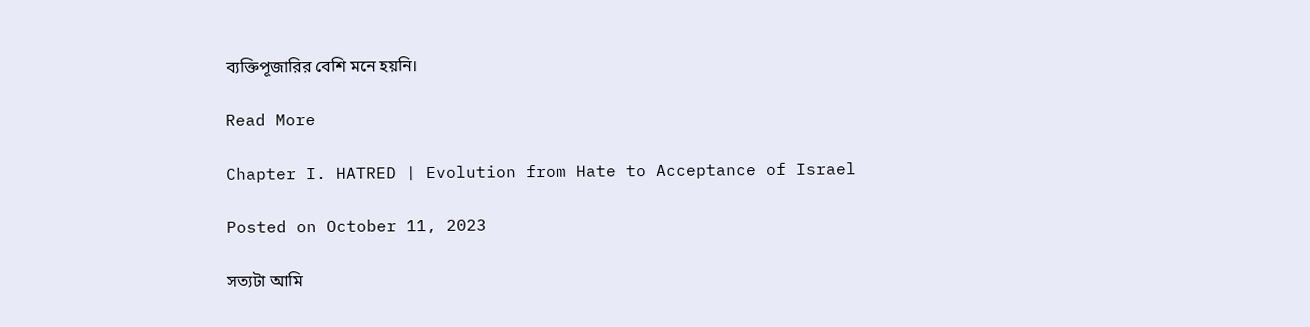ব্যক্তিপূজারির বেশি মনে হয়নি।

Read More

Chapter I. HATRED | Evolution from Hate to Acceptance of Israel

Posted on October 11, 2023

সত্যটা আমি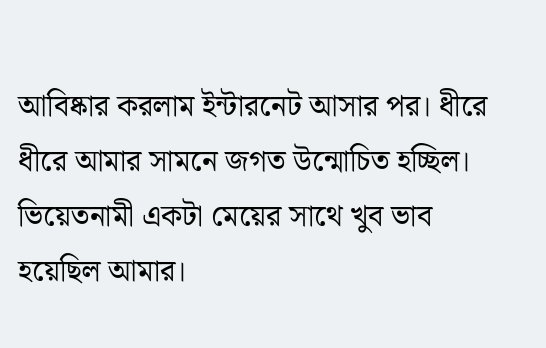আবিষ্কার করলাম ইন্টারনেট আসার পর। ধীরে ধীরে আমার সামনে জগত উন্মোচিত হচ্ছিল। ভিয়েতনামী একটা মেয়ের সাথে খুব ভাব হয়েছিল আমার।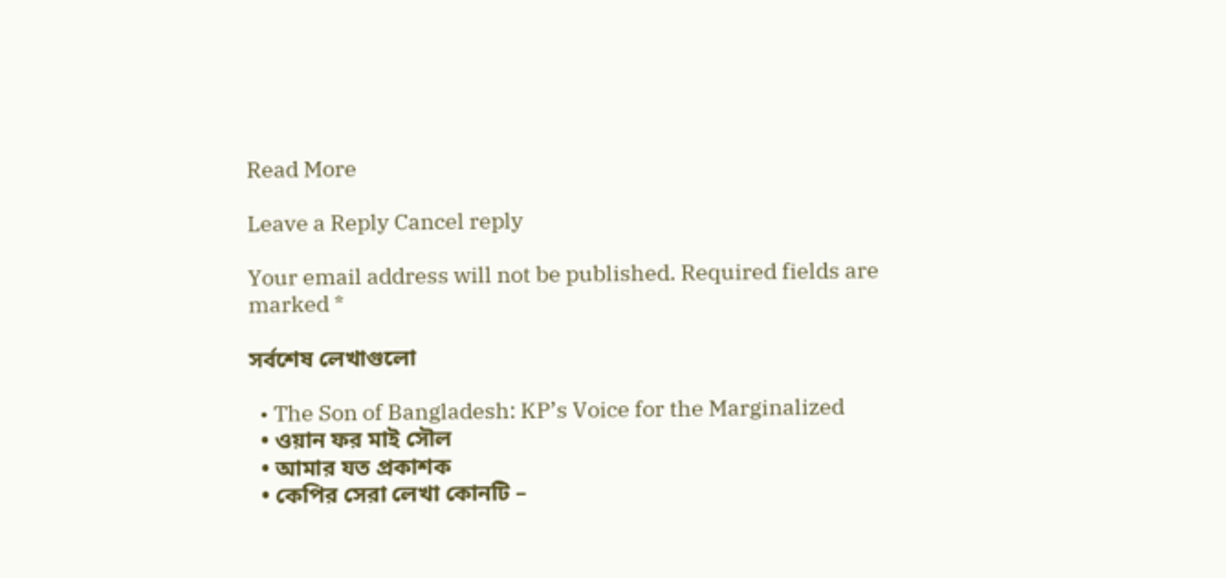Read More

Leave a Reply Cancel reply

Your email address will not be published. Required fields are marked *

সর্বশেষ লেখাগুলো

  • The Son of Bangladesh: KP’s Voice for the Marginalized
  • ওয়ান ফর মাই সৌল
  • আমার যত প্রকাশক
  • কেপির সেরা লেখা কোনটি –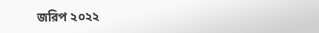জরিপ ২০২২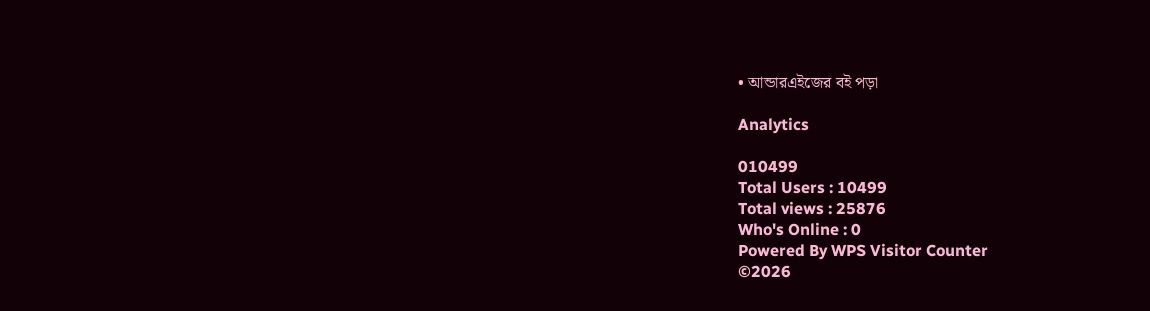• আন্ডারএইজের বই পড়া

Analytics

010499
Total Users : 10499
Total views : 25876
Who's Online : 0
Powered By WPS Visitor Counter
©2026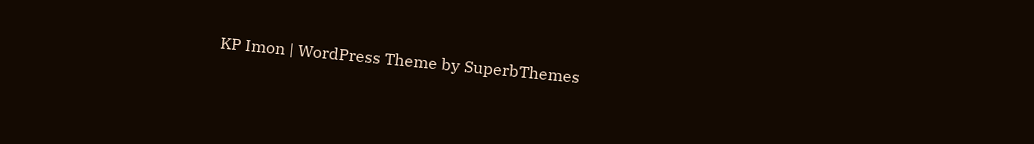KP Imon | WordPress Theme by SuperbThemes